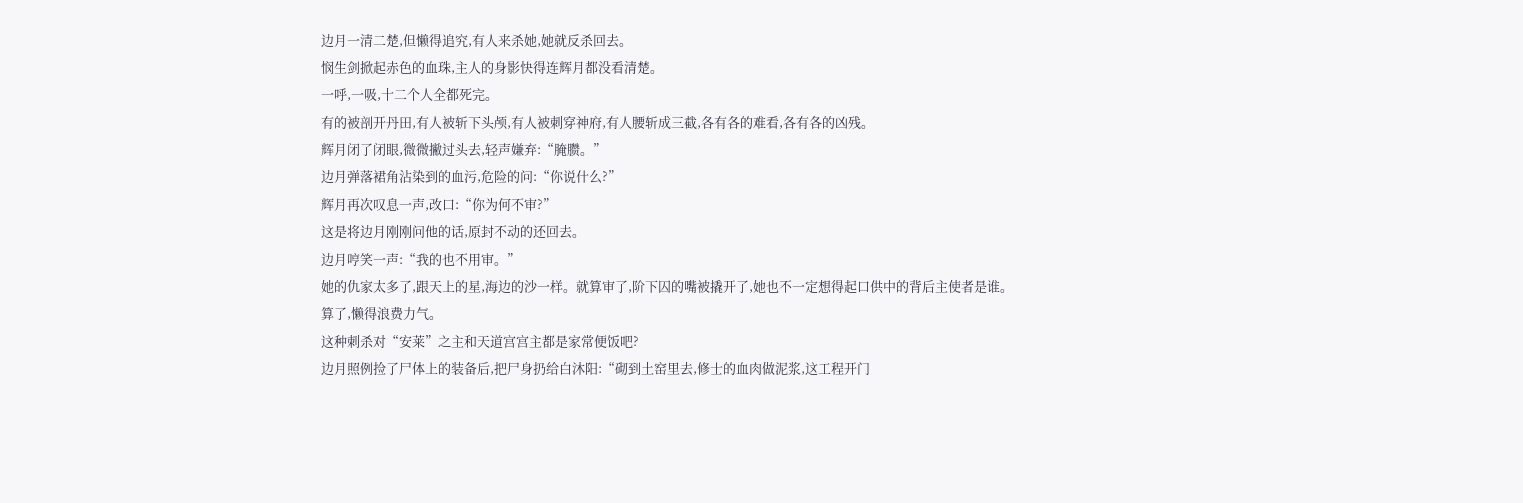边月一清二楚,但懒得追究,有人来杀她,她就反杀回去。
悯生剑掀起赤色的血珠,主人的身影快得连辉月都没看清楚。
一呼,一吸,十二个人全都死完。
有的被剖开丹田,有人被斩下头颅,有人被刺穿神府,有人腰斩成三截,各有各的难看,各有各的凶残。
辉月闭了闭眼,微微撇过头去,轻声嫌弃:“腌臜。”
边月弹落裙角沾染到的血污,危险的问:“你说什么?”
辉月再次叹息一声,改口:“你为何不审?”
这是将边月刚刚问他的话,原封不动的还回去。
边月哼笑一声:“我的也不用审。”
她的仇家太多了,跟天上的星,海边的沙一样。就算审了,阶下囚的嘴被撬开了,她也不一定想得起口供中的背后主使者是谁。
算了,懒得浪费力气。
这种刺杀对“安莱”之主和天道宫宫主都是家常便饭吧?
边月照例捡了尸体上的装备后,把尸身扔给白沐阳:“砌到土窑里去,修士的血肉做泥浆,这工程开门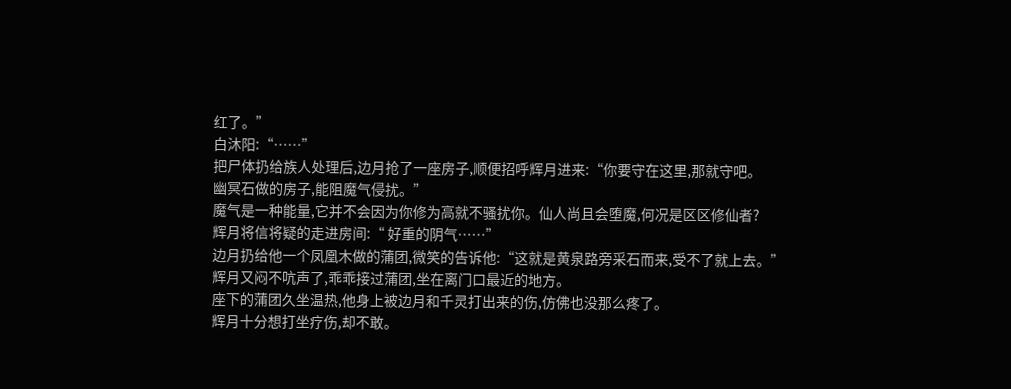红了。”
白沐阳:“……”
把尸体扔给族人处理后,边月抢了一座房子,顺便招呼辉月进来:“你要守在这里,那就守吧。
幽冥石做的房子,能阻魔气侵扰。”
魔气是一种能量,它并不会因为你修为高就不骚扰你。仙人尚且会堕魔,何况是区区修仙者?
辉月将信将疑的走进房间:“ 好重的阴气……”
边月扔给他一个凤凰木做的蒲团,微笑的告诉他:“这就是黄泉路旁采石而来,受不了就上去。”
辉月又闷不吭声了,乖乖接过蒲团,坐在离门口最近的地方。
座下的蒲团久坐温热,他身上被边月和千灵打出来的伤,仿佛也没那么疼了。
辉月十分想打坐疗伤,却不敢。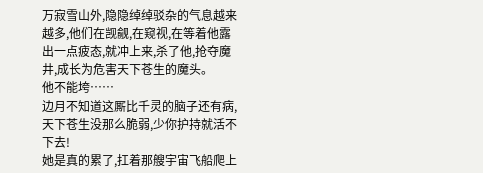万寂雪山外,隐隐绰绰驳杂的气息越来越多,他们在觊觎,在窥视,在等着他露出一点疲态,就冲上来,杀了他,抢夺魔井,成长为危害天下苍生的魔头。
他不能垮……
边月不知道这厮比千灵的脑子还有病,天下苍生没那么脆弱,少你护持就活不下去!
她是真的累了,扛着那艘宇宙飞船爬上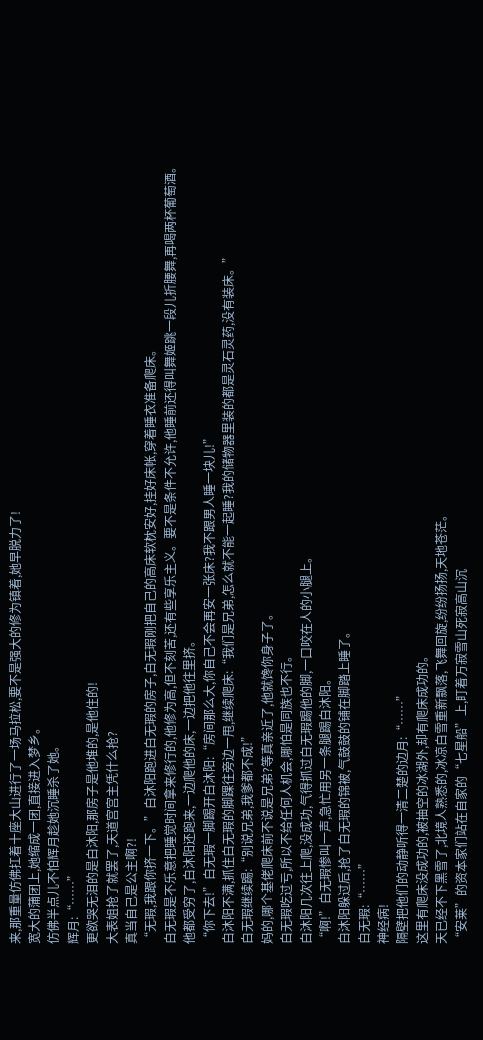来,那重量仿佛扛着十座大山进行了一场马拉松,要不是强大的修为镇着,她早脱力了!
宽大的蒲团上,她缩成一团,直接进入梦乡。
仿佛半点儿不怕辉月趁她沉睡杀了她。
辉月:“……”
更欲哭无泪的是白沐阳,那房子是他堆的,是他住的!
大表姐抢了就罢了,天道宫宫主凭什么抢?
真当自己是公主啊?!
“无瑕,我跟你挤一下。”白沐阳跑进白无瑕的房子,白无瑕刚把自己的高床软枕安好,挂好床帐,穿着睡衣准备爬床。
白无瑕是不乐意把睡觉时间拿来修行的,他修为高,但不刻苦,还有些享乐主义。要不是条件不允许,他睡前还得叫舞姬跳一段儿折腰舞,再喝两杯葡萄酒。
他都受穷了,白沐阳还跑来,一边爬他的床,一边把他往里挤。
“你下去!”白无瑕一脚踢开白沐阳:“房间那么大,你自己不会再安一张床?我不跟男人睡一块儿!”
白沐阳不满,抓住白无瑕的脚踝往旁边一甩,继续爬床:“我们是兄弟,怎么就不能一起睡?我的储物器里装的都是灵石灵药,没有装床。”
白无瑕继续踢:“别说兄弟,我爹都不成!”
妈的,哪个基佬爬床前不说是兄弟?等真亲近了,他就馋你身子了。
白无瑕吃过亏,所以不给任何人机会,哪怕是同族也不行。
白沐阳几次往上爬,没成功,气得抓过白无瑕踢他的脚,一口咬在人的小腿上。
“啊!”白无瑕惨叫一声,急忙用另一条腿踢白沐阳。
白沐阳躲过后,抢了白无瑕的锦被,气鼓鼓的铺在脚踏上睡了。
白无瑕:“……”
神经病!
隔壁把他们的动静听得一清二楚的边月:“……”
这里有爬床没成功的,被抽空的冰湖外,却有爬床成功的。
天已经不下黑雪了,北境人熟悉的,冰凉白雪重新飘落,飞舞回旋,纷纷扬扬,天地苍茫。
“安莱”的资本家们站在自家的“七星船”上,盯着万寂雪山死寂高山沉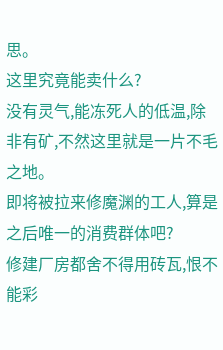思。
这里究竟能卖什么?
没有灵气,能冻死人的低温,除非有矿,不然这里就是一片不毛之地。
即将被拉来修魔渊的工人,算是之后唯一的消费群体吧?
修建厂房都舍不得用砖瓦,恨不能彩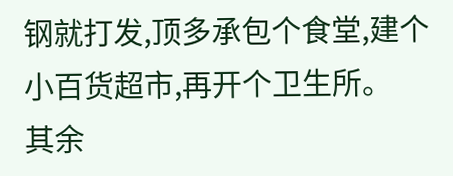钢就打发,顶多承包个食堂,建个小百货超市,再开个卫生所。
其余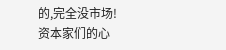的,完全没市场!
资本家们的心